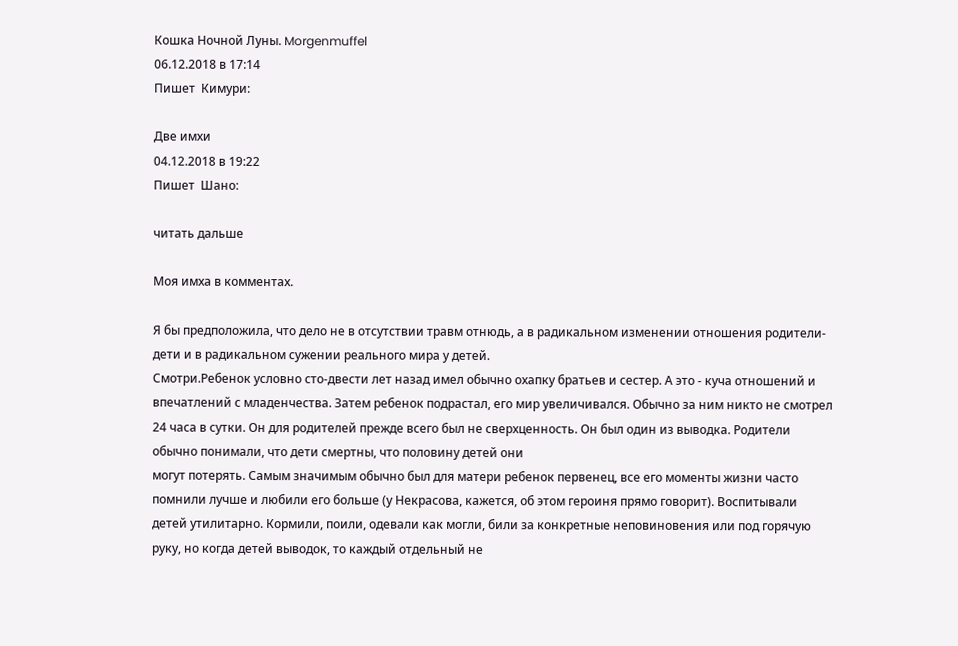Кошка Ночной Луны. Morgenmuffel
06.12.2018 в 17:14
Пишет  Кимури:

Две имхи
04.12.2018 в 19:22
Пишет  Шано:

читать дальше

Моя имха в комментах.

Я бы предположила, что дело не в отсутствии травм отнюдь, а в радикальном изменении отношения родители-дети и в радикальном сужении реального мира у детей.
Смотри.Ребенок условно сто-двести лет назад имел обычно охапку братьев и сестер. А это - куча отношений и впечатлений с младенчества. Затем ребенок подрастал, его мир увеличивался. Обычно за ним никто не смотрел 24 часа в сутки. Он для родителей прежде всего был не сверхценность. Он был один из выводка. Родители обычно понимали, что дети смертны, что половину детей они
могут потерять. Самым значимым обычно был для матери ребенок первенец, все его моменты жизни часто помнили лучше и любили его больше (у Некрасова, кажется, об этом героиня прямо говорит). Воспитывали детей утилитарно. Кормили, поили, одевали как могли, били за конкретные неповиновения или под горячую руку, но когда детей выводок, то каждый отдельный не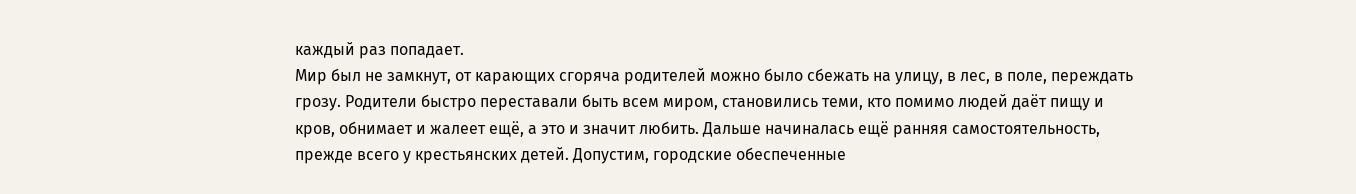каждый раз попадает.
Мир был не замкнут, от карающих сгоряча родителей можно было сбежать на улицу, в лес, в поле, переждать грозу. Родители быстро переставали быть всем миром, становились теми, кто помимо людей даёт пищу и кров, обнимает и жалеет ещё, а это и значит любить. Дальше начиналась ещё ранняя самостоятельность, прежде всего у крестьянских детей. Допустим, городские обеспеченные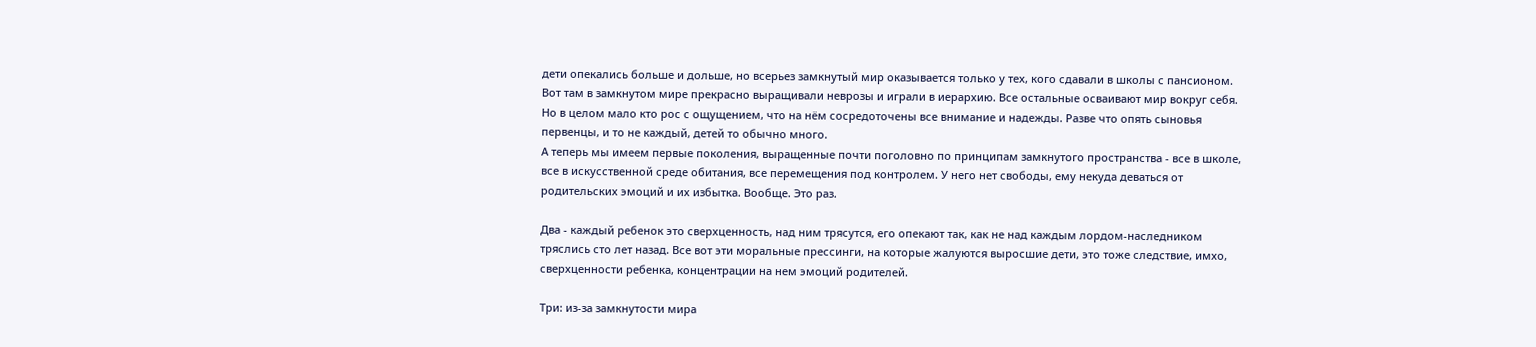дети опекались больше и дольше, но всерьез замкнутый мир оказывается только у тех, кого сдавали в школы с пансионом. Вот там в замкнутом мире прекрасно выращивали неврозы и играли в иерархию. Все остальные осваивают мир вокруг себя. Но в целом мало кто рос с ощущением, что на нём сосредоточены все внимание и надежды. Разве что опять сыновья первенцы, и то не каждый, детей то обычно много.
А теперь мы имеем первые поколения, выращенные почти поголовно по принципам замкнутого пространства - все в школе, все в искусственной среде обитания, все перемещения под контролем. У него нет свободы, ему некуда деваться от родительских эмоций и их избытка. Вообще. Это раз.

Два - каждый ребенок это сверхценность, над ним трясутся, его опекают так, как не над каждым лордом-наследником тряслись сто лет назад. Все вот эти моральные прессинги, на которые жалуются выросшие дети, это тоже следствие, имхо, сверхценности ребенка, концентрации на нем эмоций родителей.

Три: из-за замкнутости мира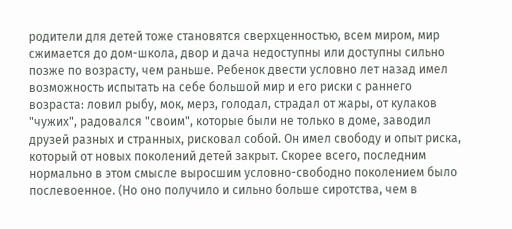родители для детей тоже становятся сверхценностью, всем миром, мир сжимается до дом-школа, двор и дача недоступны или доступны сильно позже по возрасту, чем раньше. Ребенок двести условно лет назад имел возможность испытать на себе большой мир и его риски с раннего возраста: ловил рыбу, мок, мерз, голодал, страдал от жары, от кулаков "чужих", радовался "своим", которые были не только в доме, заводил друзей разных и странных, рисковал собой. Он имел свободу и опыт риска, который от новых поколений детей закрыт. Скорее всего, последним нормально в этом смысле выросшим условно-свободно поколением было послевоенное. (Но оно получило и сильно больше сиротства, чем в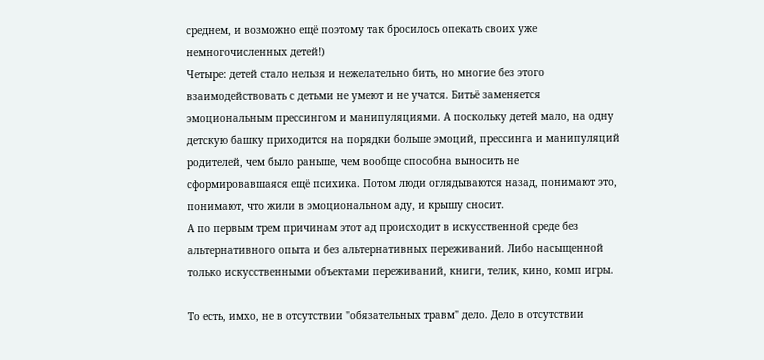среднем, и возможно ещё поэтому так бросилось опекать своих уже немногочисленных детей!)
Четыре: детей стало нельзя и нежелательно бить, но многие без этого взаимодействовать с детьми не умеют и не учатся. Битьё заменяется эмоциональным прессингом и манипуляциями. А поскольку детей мало, на одну детскую башку приходится на порядки больше эмоций, прессинга и манипуляций родителей, чем было раньше, чем вообще способна выносить не сформировавшаяся ещё психика. Потом люди оглядываются назад, понимают это, понимают, что жили в эмоциональном аду, и крышу сносит.
А по первым трем причинам этот ад происходит в искусственной среде без альтернативного опыта и без альтернативных переживаний. Либо насыщенной только искусственными объектами переживаний, книги, телик, кино, комп игры.

То есть, имхо, не в отсутствии "обязательных травм" дело. Дело в отсутствии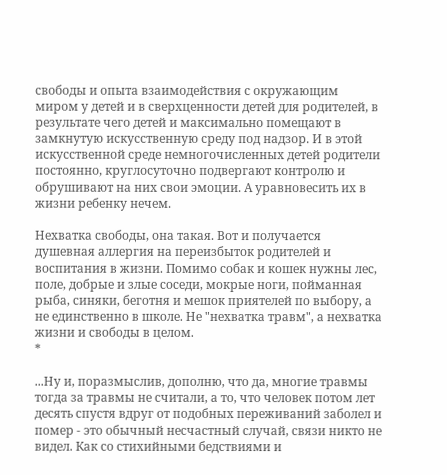свободы и опыта взаимодействия с окружающим миром у детей и в сверхценности детей для родителей, в результате чего детей и максимально помещают в замкнутую искусственную среду под надзор. И в этой искусственной среде немногочисленных детей родители постоянно, круглосуточно подвергают контролю и обрушивают на них свои эмоции. А уравновесить их в жизни ребенку нечем.

Нехватка свободы, она такая. Вот и получается душевная аллергия на переизбыток родителей и воспитания в жизни. Помимо собак и кошек нужны лес, поле, добрые и злые соседи, мокрые ноги, пойманная рыба, синяки, беготня и мешок приятелей по выбору, а не единственно в школе. Не "нехватка травм", а нехватка жизни и свободы в целом.
*

...Ну и, поразмыслив, дополню, что да, многие травмы тогда за травмы не считали, а то, что человек потом лет десять спустя вдруг от подобных переживаний заболел и помер - это обычный несчастный случай, связи никто не видел. Как со стихийными бедствиями и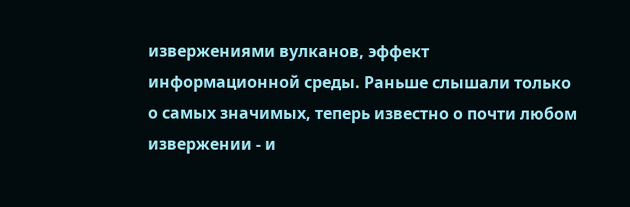извержениями вулканов, эффект информационной среды. Раньше слышали только о самых значимых, теперь известно о почти любом извержении - и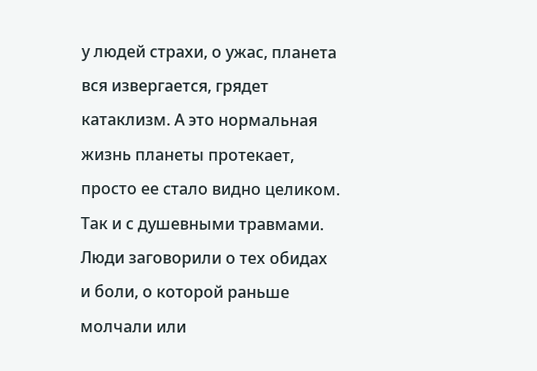у людей страхи, о ужас, планета вся извергается, грядет катаклизм. А это нормальная жизнь планеты протекает, просто ее стало видно целиком.
Так и с душевными травмами. Люди заговорили о тех обидах и боли, о которой раньше молчали или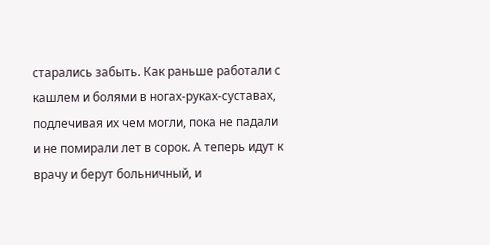старались забыть. Как раньше работали с кашлем и болями в ногах-руках-суставах, подлечивая их чем могли, пока не падали и не помирали лет в сорок. А теперь идут к врачу и берут больничный, и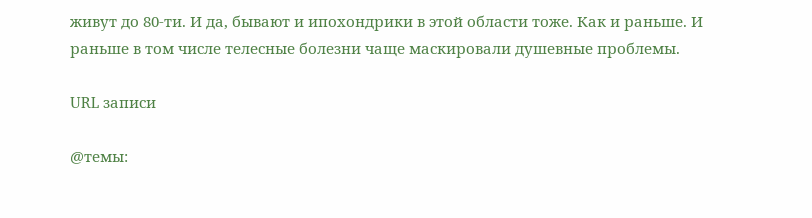живут до 80-ти. И да, бывают и ипохондрики в этой области тоже. Как и раньше. И раньше в том числе телесные болезни чаще маскировали душевные проблемы.

URL записи

@темы: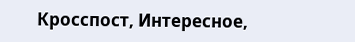Кросспост, Интересное,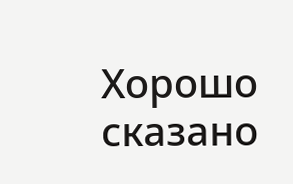Хорошо сказано